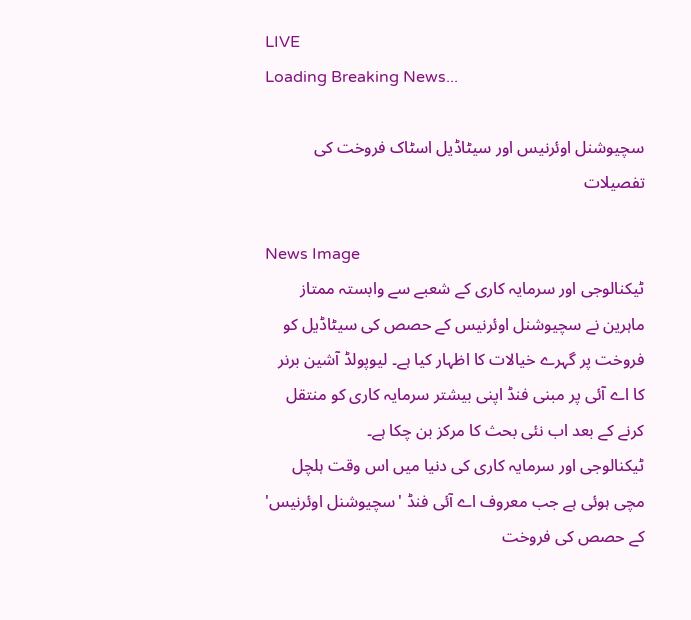LIVE
Loading Breaking News...

سچیوشنل اوئرنیس اور سیٹاڈیل اسٹاک فروخت کی تفصیلات

News Image
ٹیکنالوجی اور سرمایہ کاری کے شعبے سے وابستہ ممتاز ماہرین نے سچیوشنل اوئرنیس کے حصص کی سیٹاڈیل کو فروخت پر گہرے خیالات کا اظہار کیا ہے۔ لیوپولڈ آشین برنر کا اے آئی پر مبنی فنڈ اپنی بیشتر سرمایہ کاری کو منتقل کرنے کے بعد اب نئی بحث کا مرکز بن چکا ہے۔
ٹیکنالوجی اور سرمایہ کاری کی دنیا میں اس وقت ہلچل مچی ہوئی ہے جب معروف اے آئی فنڈ 'سچیوشنل اوئرنیس' کے حصص کی فروخت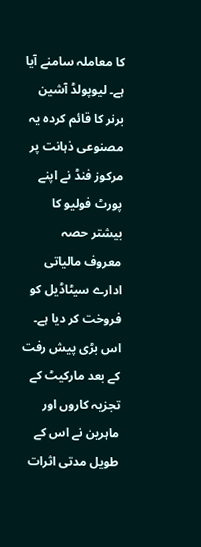کا معاملہ سامنے آیا ہے۔ لیوپولڈ آشین برنر کا قائم کردہ یہ مصنوعی ذہانت پر مرکوز فنڈ نے اپنے پورٹ فولیو کا بیشتر حصہ معروف مالیاتی ادارے سیٹاڈیل کو فروخت کر دیا ہے۔ اس بڑی پیش رفت کے بعد مارکیٹ کے تجزیہ کاروں اور ماہرین نے اس کے طویل مدتی اثرات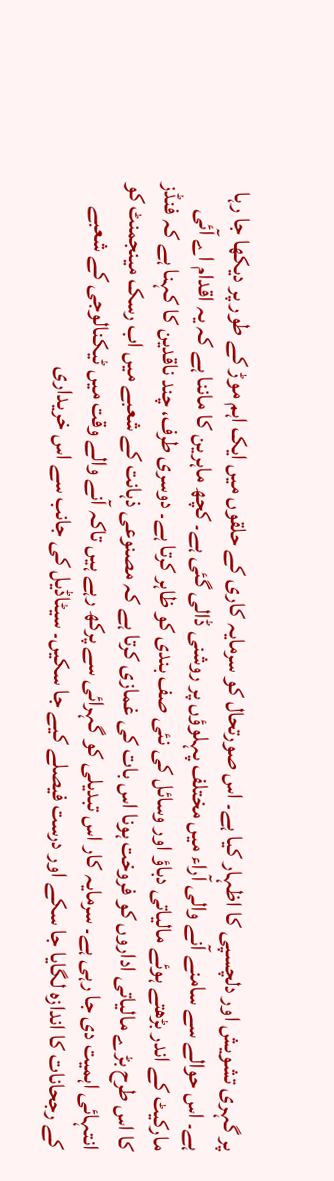پر گہری تشویش اور دلچسپی کا اظہار کیا ہے۔ اس صورتحال کو سرمایہ کاری کے حلقوں میں ایک اہم موڑ کے طور پر دیکھا جا رہا ہے۔ اس حوالے سے سامنے آنے والی آراء میں مختلف پہلوؤں پر روشنی ڈالی گئی ہے۔ کچھ ماہرین کا ماننا ہے کہ یہ اقدام اے آئی مارکیٹ کے اندر بڑھتے ہوئے مالیاتی دباؤ اور وسائل کی نئی صف بندی کو ظاہر کرتا ہے۔ دوسری طرف، چند ناقدین کا کہنا ہے کہ فنڈز کا اس طرح بڑے مالیاتی اداروں کو فروخت ہونا اس بات کی غمازی کرتا ہے کہ مصنوعی ذہانت کے شعبے میں اب رسک مینجمنٹ کو انتہائی اہمیت دی جا رہی ہے۔ سرمایہ کار اس تبدیلی کو گہرائی سے پرکھ رہے ہیں تاکہ آنے والے وقت میں ٹیکنالوجی کے شعبے کے رجحانات کا اندازہ لگایا جا سکے اور درست فیصلے کیے جا سکیں۔ سیٹاڈیل کی جانب سے اس خریداری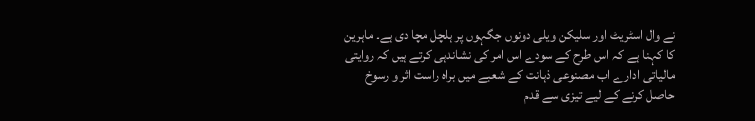نے وال اسٹریٹ اور سلیکن ویلی دونوں جگہوں پر ہلچل مچا دی ہے۔ ماہرین کا کہنا ہے کہ اس طرح کے سودے اس امر کی نشاندہی کرتے ہیں کہ روایتی مالیاتی ادارے اب مصنوعی ذہانت کے شعبے میں براہ راست اثر و رسوخ حاصل کرنے کے لیے تیزی سے قدم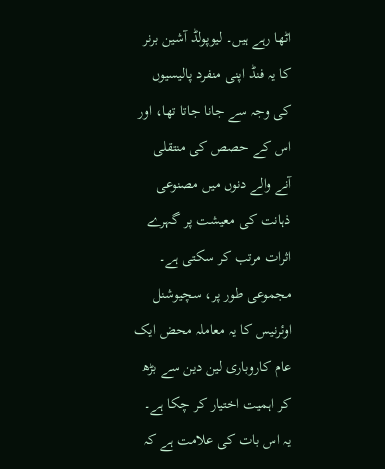اٹھا رہے ہیں۔ لیوپولڈ آشین برنر کا یہ فنڈ اپنی منفرد پالیسیوں کی وجہ سے جانا جاتا تھا، اور اس کے حصص کی منتقلی آنے والے دنوں میں مصنوعی ذہانت کی معیشت پر گہرے اثرات مرتب کر سکتی ہے۔ مجموعی طور پر، سچیوشنل اوئرنیس کا یہ معاملہ محض ایک عام کاروباری لین دین سے بڑھ کر اہمیت اختیار کر چکا ہے۔ یہ اس بات کی علامت ہے کہ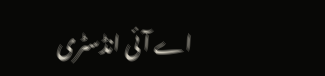اے آئی انڈسٹری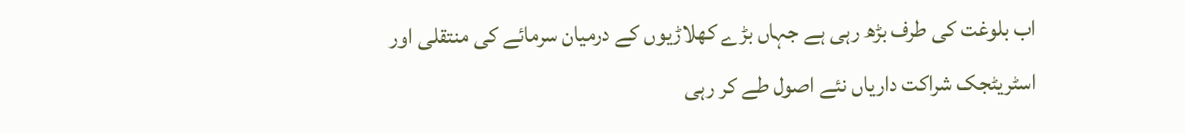اب بلوغت کی طرف بڑھ رہی ہے جہاں بڑے کھلاڑیوں کے درمیان سرمائے کی منتقلی اور اسٹریٹجک شراکت داریاں نئے اصول طے کر رہی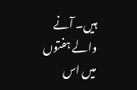ہیں۔ آنے والے ہفتوں میں اس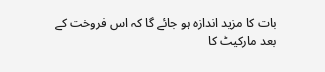بات کا مزید اندازہ ہو جائے گا کہ اس فروخت کے بعد مارکیٹ کا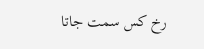رخ کس سمت جاتا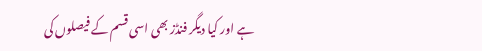ہے اور کیا دیگر فنڈز بھی اسی قسم کے فیصلوں کی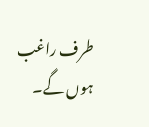طرف راغب ہوں گے۔